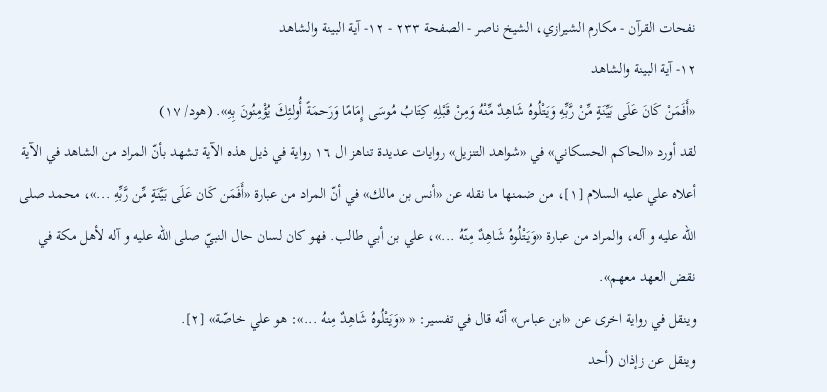نفحات القرآن - مكارم الشيرازي، الشيخ ناصر - الصفحة ٢٣٣ - ١٢- آية البينة والشاهد
١٢- آية البينة والشاهد
«أَفَمَنْ كَانَ عَلَى بَيِّنَةٍ مِّنْ رَّبِّهِ وَيَتْلُوهُ شَاهِدٌ مِّنْهُ وَمِنْ قَبْلِهِ كِتَابُ مُوسَى إِمَامًا وَرَحمَةً أُولئِكَ يُؤْمِنُونَ بِهِ». (هود/ ١٧)
لقد أورد «الحاكم الحسكاني» في «شواهد التنزيل» روايات عديدة تناهز ال ١٦ رواية في ذيل هذه الآية تشهد بأنّ المراد من الشاهد في الآية أعلاه علي عليه السلام [١]، من ضمنها ما نقله عن «أنس بن مالك» في أنّ المراد من عبارة «أَفَمَن كَان عَلَى بَيَّنَةٍ مِّن رَّبِّهِ ...»، محمد صلى الله عليه و آله، والمراد من عبارة «وَيَتْلُوهُ شَاهِدٌ مِنّهُ ...»، علي بن أبي طالب. فهو كان لسان حال النبيّ صلى الله عليه و آله لأهل مكة في نقض العهد معهم».
وينقل في رواية اخرى عن «ابن عباس» أنّه قال في تفسير: « «وَيَتْلُوهُ شَاهِدٌ مِنهُ ...»: هو علي خاصّة» [٢].
وينقل عن زإذان (أحد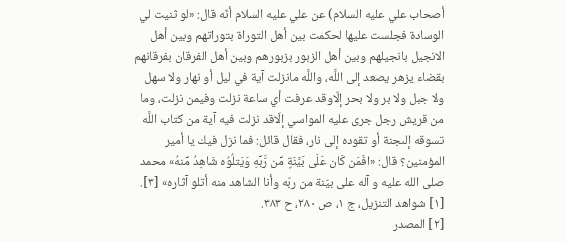أصحاب علي عليه السلام) عن علي عليه السلام أنّه قال: «لو ثنيت لي الوسادة فجلست عليها لحكمت بين أهل التوراة بتوراتهم وبين أهل الانجيل بانجيلهم وبين أهل الزبور بزبورهم وبين أهل الفرقان بفرقانهم بقضاء يزهر يصعد إلى اللَّه، واللَّه مانزلت آية في ليل أو نهار ولا سهل ولا جبل ولا بر ولا بحر إلّاوقد عرفت أي ساعة نزلت وفيمن نزلت، وما من قريش رجل جرى عليه المواسي إلّاقد نزلت فيه آية من كتاب اللَّه تسوقه إلىجنة أو تقوده إلى نار، فقال قائل: فما نزل فيك يا أمير المؤمنين؟ قال: «افَمَن كَان عَلَى بَيَّنَةٍ مِّن رَّبِّهِ وَيَتلُوُه شَاهِدُ مِّنهُ» محمد صلى الله عليه و آله على بيّنة من ربّه وأنا الشاهد منه أتلو آثاره» [٣].
[١] شواهد التنزيل، ج ١، ص ٢٨٠، ح ٣٨٣.
[٢] المصدر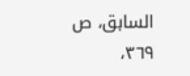السابق، ص ٣٦٩،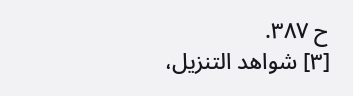ح ٣٨٧.
[٣] شواهد التنزيل،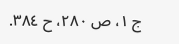ج ١، ص ٢٨٠، ح ٣٨٤.